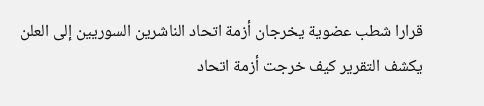قرارا شطب عضوية يخرجان أزمة اتحاد الناشرين السوريين إلى العلن
يكشف التقرير كيف خرجت أزمة اتحاد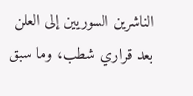الناشرين السوريين إلى العلن بعد قراري شطب، وما سبق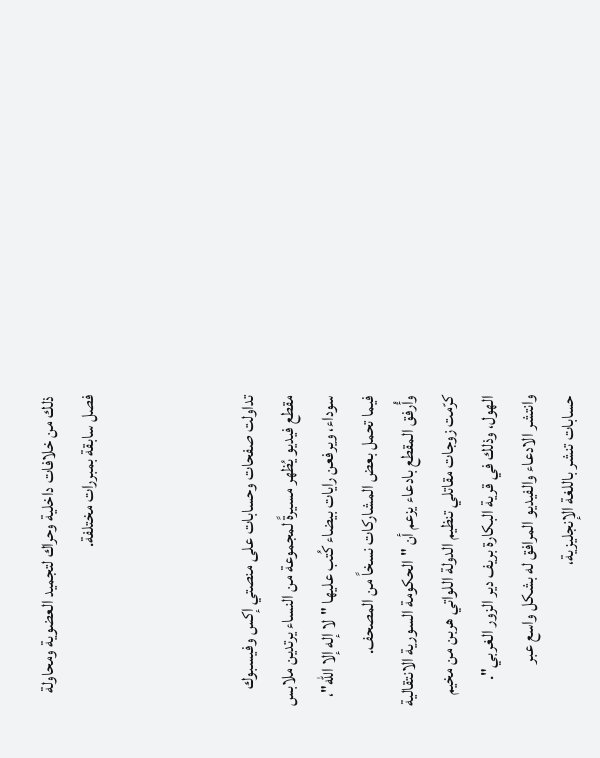ذلك من خلافات داخلية وحراك لتجميد العضوية ومحاولة فصل سابقة بمبررات مختلفة.



تداولت صفحات وحسابات على منصتي إكس وفيسبوك مقطع فيديو يُظهر مسيرةً لمجموعة من النساء يرتدين ملابس سوداء، ويرفعن رايات بيضاء كُتب عليها "لا إله إلا الله"، فيما تحمل بعض المشاركات نسخاً من المصحف.
وأُرفق المقطع بادعاء يزعم أن "الحكومة السورية الانتقالية كرّمت زوجات مقاتلي تنظيم الدولة اللواتي هربن من مخيم الهول، وذلك في قرية البكارة بريف دير الزور الغربي".
وانتشر الادعاء والفيديو المرافق له بشكل واسع عبر حسابات تنشر باللغة الإنجليزية،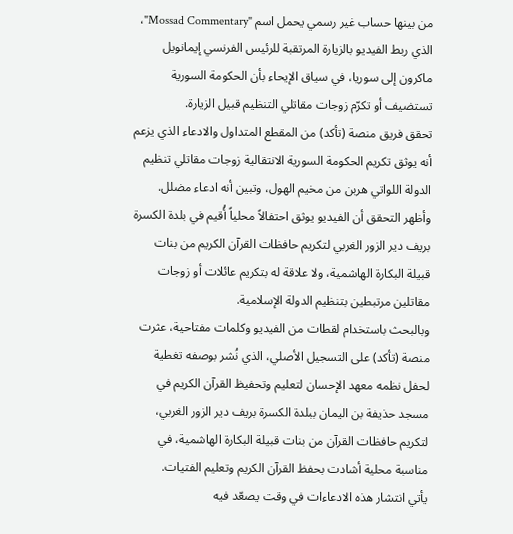من بينها حساب غير رسمي يحمل اسم "Mossad Commentary"، الذي ربط الفيديو بالزيارة المرتقبة للرئيس الفرنسي إيمانويل ماكرون إلى سوريا، في سياق الإيحاء بأن الحكومة السورية تستضيف أو تكرّم زوجات مقاتلي التنظيم قبيل الزيارة.
تحقق فريق منصة (تأكد) من المقطع المتداول والادعاء الذي يزعم أنه يوثق تكريم الحكومة السورية الانتقالية زوجات مقاتلي تنظيم الدولة اللواتي هربن من مخيم الهول، وتبين أنه ادعاء مضلل.
وأظهر التحقق أن الفيديو يوثق احتفالاً محلياً أُقيم في بلدة الكسرة بريف دير الزور الغربي لتكريم حافظات القرآن الكريم من بنات قبيلة البكارة الهاشمية، ولا علاقة له بتكريم عائلات أو زوجات مقاتلين مرتبطين بتنظيم الدولة الإسلامية.
وبالبحث باستخدام لقطات من الفيديو وكلمات مفتاحية، عثرت منصة (تأكد) على التسجيل الأصلي، الذي نُشر بوصفه تغطية لحفل نظمه معهد الإحسان لتعليم وتحفيظ القرآن الكريم في مسجد حذيفة بن اليمان ببلدة الكسرة بريف دير الزور الغربي، لتكريم حافظات القرآن من بنات قبيلة البكارة الهاشمية، في مناسبة محلية أشادت بحفظ القرآن الكريم وتعليم الفتيات.
يأتي انتشار هذه الادعاءات في وقت يصعّد فيه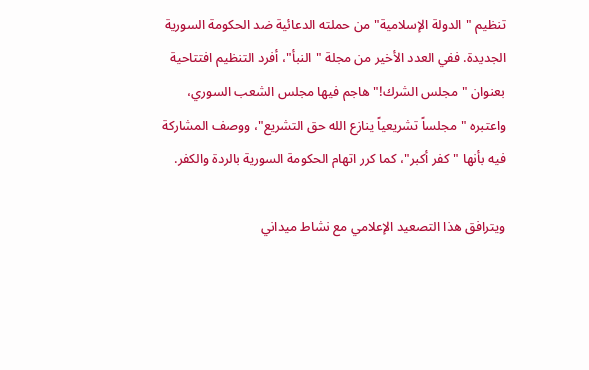تنظيم "الدولة الإسلامية" من حملته الدعائية ضد الحكومة السورية الجديدة. ففي العدد الأخير من مجلة "النبأ"، أفرد التنظيم افتتاحية بعنوان "مجلس الشرك!" هاجم فيها مجلس الشعب السوري، واعتبره "مجلساً تشريعياً ينازع الله حق التشريع"، ووصف المشاركة فيه بأنها "كفر أكبر"، كما كرر اتهام الحكومة السورية بالردة والكفر.

ويترافق هذا التصعيد الإعلامي مع نشاط ميداني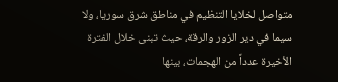متواصل لخلايا التنظيم في مناطق شرق سوريا، ولا سيما في دير الزور والرقة، حيث تبنى خلال الفترة الأخيرة عدداً من الهجمات، بينها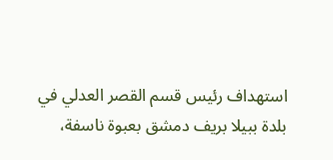استهداف رئيس قسم القصر العدلي في بلدة ببيلا بريف دمشق بعبوة ناسفة،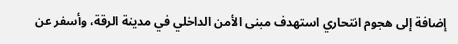إضافة إلى هجوم انتحاري استهدف مبنى الأمن الداخلي في مدينة الرقة، وأسفر عن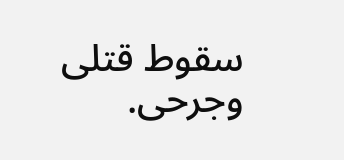سقوط قتلى وجرحى.